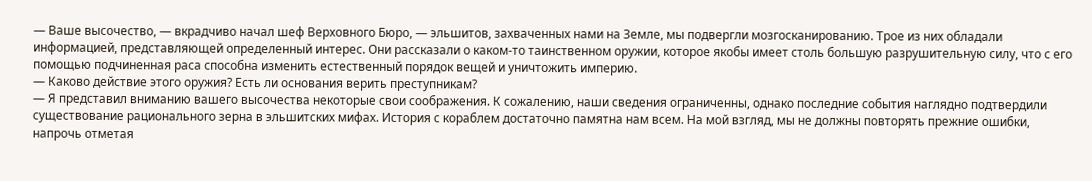— Ваше высочество, — вкрадчиво начал шеф Верховного Бюро, — эльшитов, захваченных нами на Земле, мы подвергли мозгосканированию. Трое из них обладали информацией, представляющей определенный интерес. Они рассказали о каком-то таинственном оружии, которое якобы имеет столь большую разрушительную силу, что с его помощью подчиненная раса способна изменить естественный порядок вещей и уничтожить империю.
— Каково действие этого оружия? Есть ли основания верить преступникам?
— Я представил вниманию вашего высочества некоторые свои соображения. К сожалению, наши сведения ограниченны, однако последние события наглядно подтвердили существование рационального зерна в эльшитских мифах. История с кораблем достаточно памятна нам всем. На мой взгляд, мы не должны повторять прежние ошибки, напрочь отметая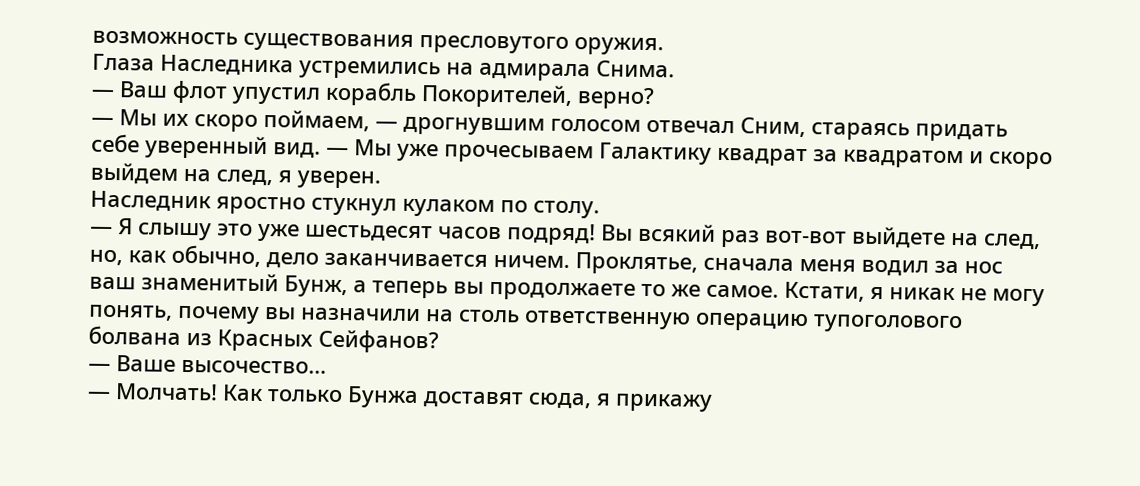возможность существования пресловутого оружия.
Глаза Наследника устремились на адмирала Снима.
— Ваш флот упустил корабль Покорителей, верно?
— Мы их скоро поймаем, — дрогнувшим голосом отвечал Сним, стараясь придать себе уверенный вид. — Мы уже прочесываем Галактику квадрат за квадратом и скоро выйдем на след, я уверен.
Наследник яростно стукнул кулаком по столу.
— Я слышу это уже шестьдесят часов подряд! Вы всякий раз вот-вот выйдете на след, но, как обычно, дело заканчивается ничем. Проклятье, сначала меня водил за нос ваш знаменитый Бунж, а теперь вы продолжаете то же самое. Кстати, я никак не могу понять, почему вы назначили на столь ответственную операцию тупоголового болвана из Красных Сейфанов?
— Ваше высочество…
— Молчать! Как только Бунжа доставят сюда, я прикажу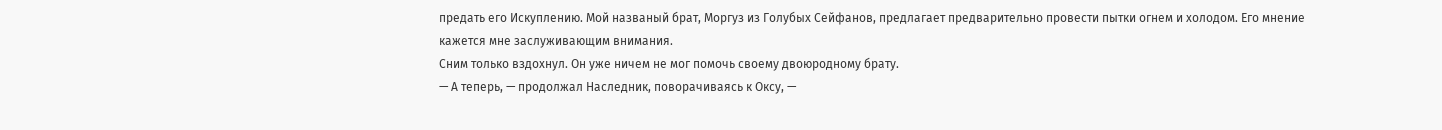предать его Искуплению. Мой названый брат, Моргуз из Голубых Сейфанов, предлагает предварительно провести пытки огнем и холодом. Его мнение кажется мне заслуживающим внимания.
Сним только вздохнул. Он уже ничем не мог помочь своему двоюродному брату.
— А теперь, — продолжал Наследник, поворачиваясь к Оксу, —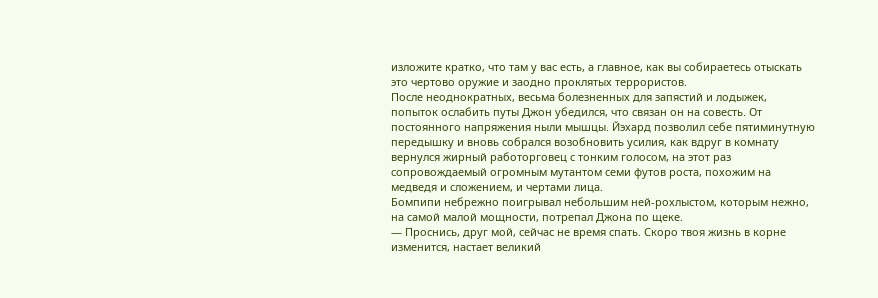изложите кратко, что там у вас есть, а главное, как вы собираетесь отыскать это чертово оружие и заодно проклятых террористов.
После неоднократных, весьма болезненных для запястий и лодыжек, попыток ослабить путы Джон убедился, что связан он на совесть. От постоянного напряжения ныли мышцы. Йэхард позволил себе пятиминутную передышку и вновь собрался возобновить усилия, как вдруг в комнату вернулся жирный работорговец с тонким голосом, на этот раз сопровождаемый огромным мутантом семи футов роста, похожим на медведя и сложением, и чертами лица.
Бомпипи небрежно поигрывал небольшим ней-рохлыстом, которым нежно, на самой малой мощности, потрепал Джона по щеке.
— Проснись, друг мой, сейчас не время спать. Скоро твоя жизнь в корне изменится, настает великий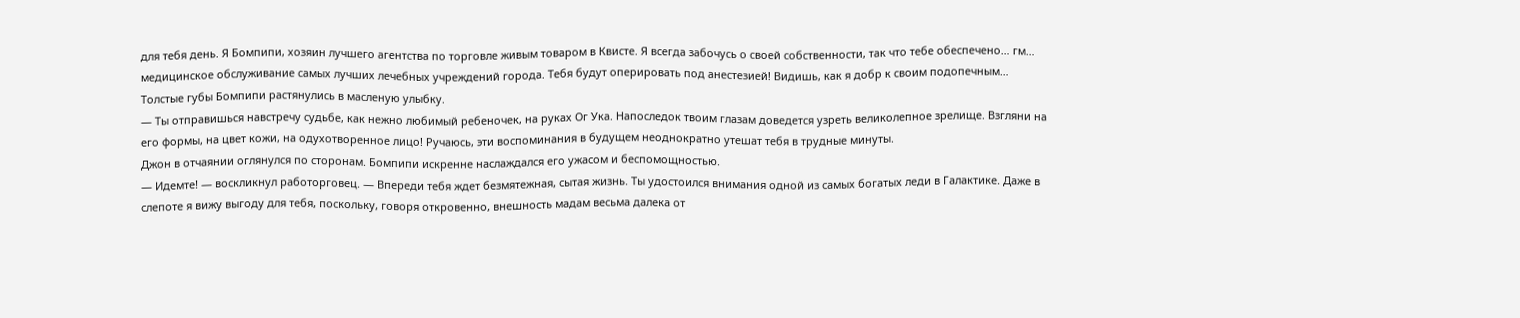для тебя день. Я Бомпипи, хозяин лучшего агентства по торговле живым товаром в Квисте. Я всегда забочусь о своей собственности, так что тебе обеспечено… гм… медицинское обслуживание самых лучших лечебных учреждений города. Тебя будут оперировать под анестезией! Видишь, как я добр к своим подопечным…
Толстые губы Бомпипи растянулись в масленую улыбку.
— Ты отправишься навстречу судьбе, как нежно любимый ребеночек, на руках Ог Ука. Напоследок твоим глазам доведется узреть великолепное зрелище. Взгляни на его формы, на цвет кожи, на одухотворенное лицо! Ручаюсь, эти воспоминания в будущем неоднократно утешат тебя в трудные минуты.
Джон в отчаянии оглянулся по сторонам. Бомпипи искренне наслаждался его ужасом и беспомощностью.
— Идемте! — воскликнул работорговец. — Впереди тебя ждет безмятежная, сытая жизнь. Ты удостоился внимания одной из самых богатых леди в Галактике. Даже в слепоте я вижу выгоду для тебя, поскольку, говоря откровенно, внешность мадам весьма далека от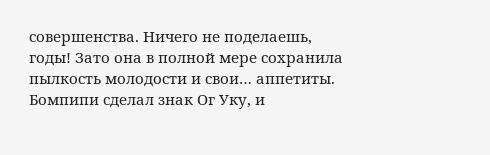совершенства. Ничего не поделаешь, годы! Зато она в полной мере сохранила пылкость молодости и свои… аппетиты.
Бомпипи сделал знак Ог Уку, и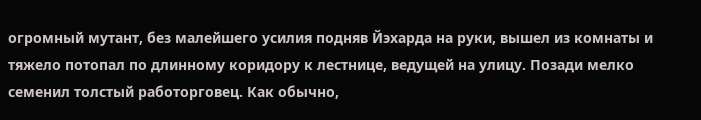огромный мутант, без малейшего усилия подняв Йэхарда на руки, вышел из комнаты и тяжело потопал по длинному коридору к лестнице, ведущей на улицу. Позади мелко семенил толстый работорговец. Как обычно,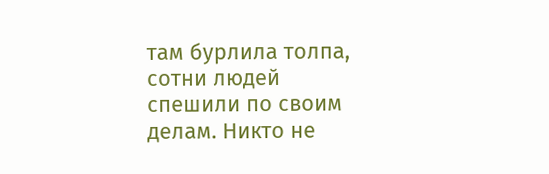там бурлила толпа, сотни людей спешили по своим делам. Никто не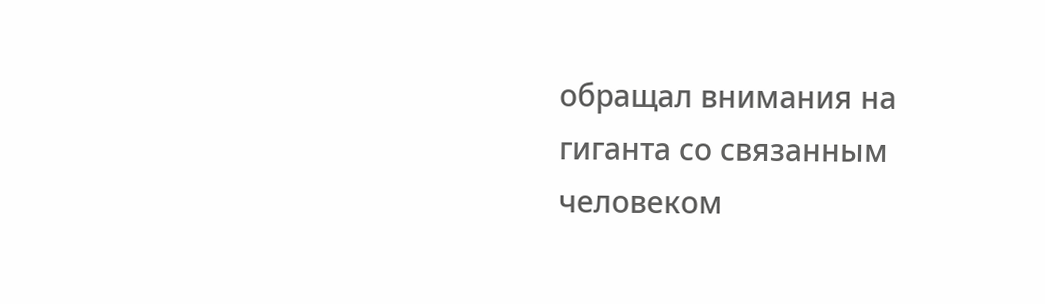обращал внимания на гиганта со связанным человеком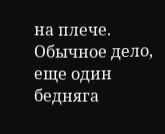на плече. Обычное дело, еще один бедняга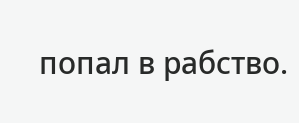попал в рабство.